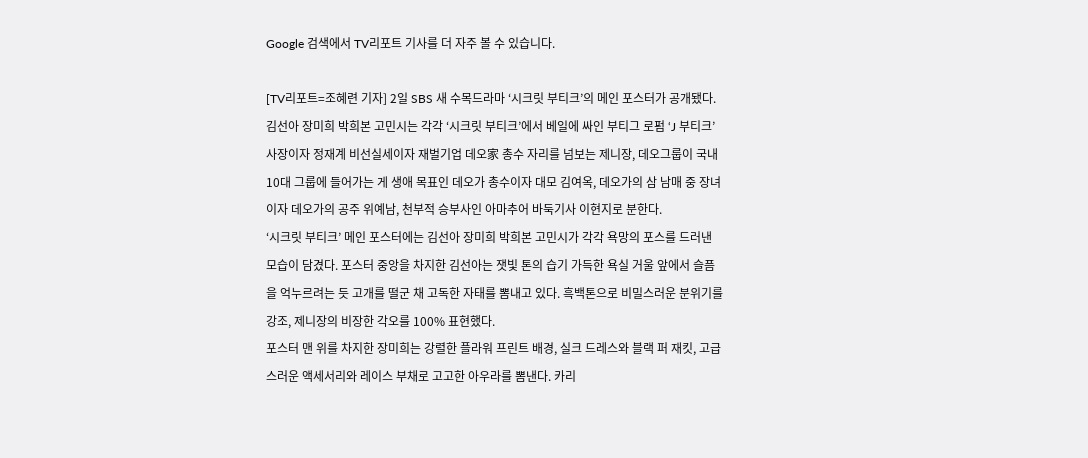Google 검색에서 TV리포트 기사를 더 자주 볼 수 있습니다.

[TV리포트=조혜련 기자] 2일 SBS 새 수목드라마 ‘시크릿 부티크’의 메인 포스터가 공개됐다.
김선아 장미희 박희본 고민시는 각각 ‘시크릿 부티크’에서 베일에 싸인 부티그 로펌 ‘J 부티크’ 사장이자 정재계 비선실세이자 재벌기업 데오家 총수 자리를 넘보는 제니장, 데오그룹이 국내 10대 그룹에 들어가는 게 생애 목표인 데오가 총수이자 대모 김여옥, 데오가의 삼 남매 중 장녀이자 데오가의 공주 위예남, 천부적 승부사인 아마추어 바둑기사 이현지로 분한다.
‘시크릿 부티크’ 메인 포스터에는 김선아 장미희 박희본 고민시가 각각 욕망의 포스를 드러낸 모습이 담겼다. 포스터 중앙을 차지한 김선아는 잿빛 톤의 습기 가득한 욕실 거울 앞에서 슬픔을 억누르려는 듯 고개를 떨군 채 고독한 자태를 뽐내고 있다. 흑백톤으로 비밀스러운 분위기를 강조, 제니장의 비장한 각오를 100% 표현했다.
포스터 맨 위를 차지한 장미희는 강렬한 플라워 프린트 배경, 실크 드레스와 블랙 퍼 재킷, 고급스러운 액세서리와 레이스 부채로 고고한 아우라를 뽐낸다. 카리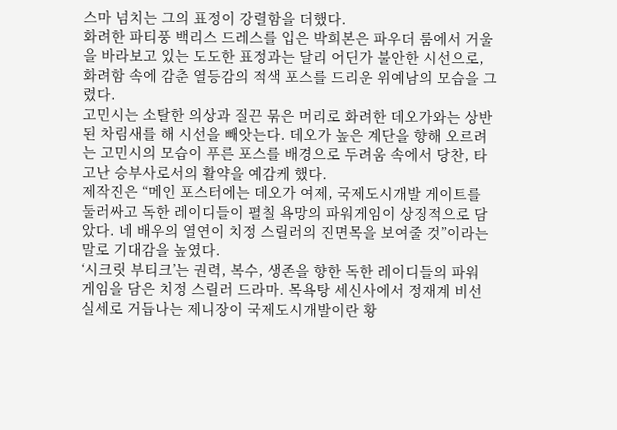스마 넘치는 그의 표정이 강렬함을 더했다.
화려한 파티풍 백리스 드레스를 입은 박희본은 파우더 룸에서 거울을 바라보고 있는 도도한 표정과는 달리 어딘가 불안한 시선으로, 화려함 속에 감춘 열등감의 적색 포스를 드리운 위예남의 모습을 그렸다.
고민시는 소탈한 의상과 질끈 묶은 머리로 화려한 데오가와는 상반된 차림새를 해 시선을 빼앗는다. 데오가 높은 계단을 향해 오르려는 고민시의 모습이 푸른 포스를 배경으로 두려움 속에서 당찬, 타고난 승부사로서의 활약을 예감케 했다.
제작진은 “메인 포스터에는 데오가 여제, 국제도시개발 게이트를 둘러싸고 독한 레이디들이 펼칠 욕망의 파워게임이 상징적으로 담았다. 네 배우의 열연이 치정 스릴러의 진면목을 보여줄 것”이라는 말로 기대감을 높였다.
‘시크릿 부티크’는 권력, 복수, 생존을 향한 독한 레이디들의 파워 게임을 담은 치정 스릴러 드라마. 목욕탕 세신사에서 정재계 비선 실세로 거듭나는 제니장이 국제도시개발이란 황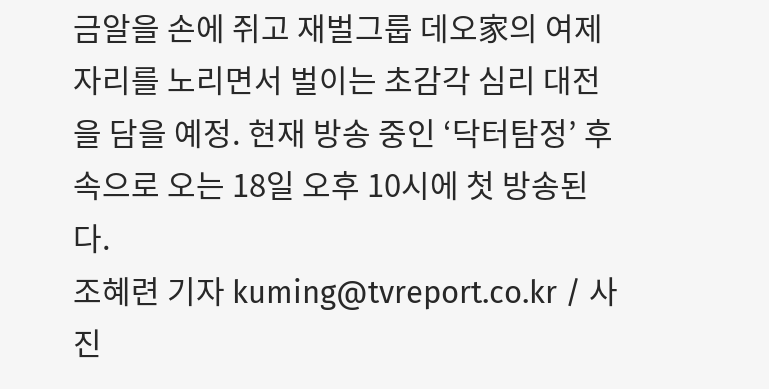금알을 손에 쥐고 재벌그룹 데오家의 여제 자리를 노리면서 벌이는 초감각 심리 대전을 담을 예정. 현재 방송 중인 ‘닥터탐정’ 후속으로 오는 18일 오후 10시에 첫 방송된다.
조혜련 기자 kuming@tvreport.co.kr / 사진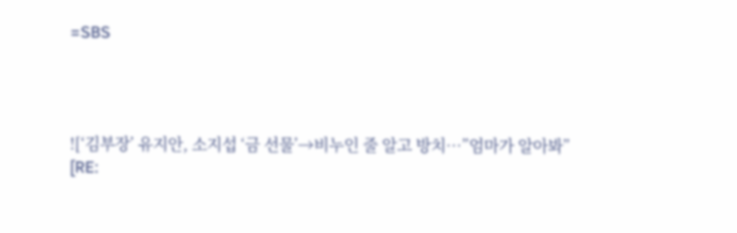=SBS




![‘김부장’ 유지안, 소지섭 ‘금 선물’→비누인 줄 알고 방치…”엄마가 알아봐” [RE: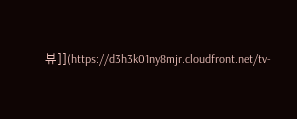뷰]](https://d3h3k01ny8mjr.cloudfront.net/tv-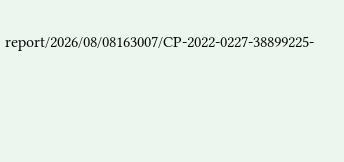report/2026/08/08163007/CP-2022-0227-38899225-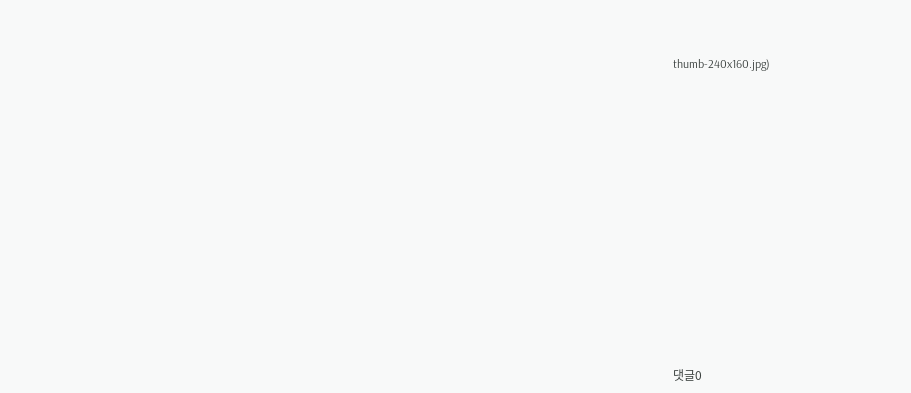thumb-240x160.jpg)














댓글0